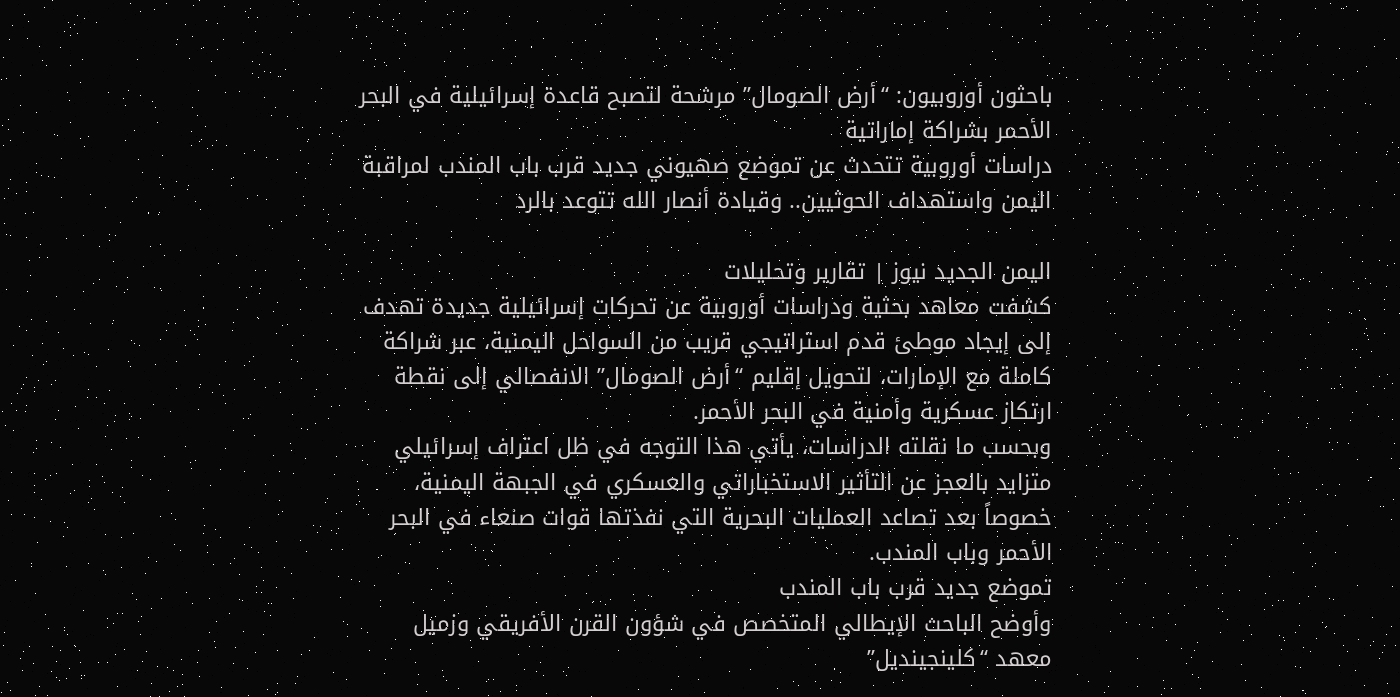باحثون أوروبيون: “أرض الصومال” مرشحة لتصبح قاعدة إسرائيلية في البحر الأحمر بشراكة إماراتية
دراسات أوروبية تتحدث عن تموضع صهيوني جديد قرب باب المندب لمراقبة اليمن واستهداف الحوثيين.. وقيادة أنصار الله تتوعد بالرد

اليمن الجديد نيوز | تقارير وتحليلات
كشفت معاهد بحثية ودراسات أوروبية عن تحركات إسرائيلية جديدة تهدف إلى إيجاد موطئ قدم استراتيجي قريب من السواحل اليمنية، عبر شراكة كاملة مع الإمارات، لتحويل إقليم “أرض الصومال” الانفصالي إلى نقطة ارتكاز عسكرية وأمنية في البحر الأحمر.
وبحسب ما نقلته الدراسات، يأتي هذا التوجه في ظل اعتراف إسرائيلي متزايد بالعجز عن التأثير الاستخباراتي والعسكري في الجبهة اليمنية، خصوصاً بعد تصاعد العمليات البحرية التي نفذتها قوات صنعاء في البحر الأحمر وباب المندب.
تموضع جديد قرب باب المندب
وأوضح الباحث الإيطالي المتخصص في شؤون القرن الأفريقي وزميل معهد “كلينجينديل”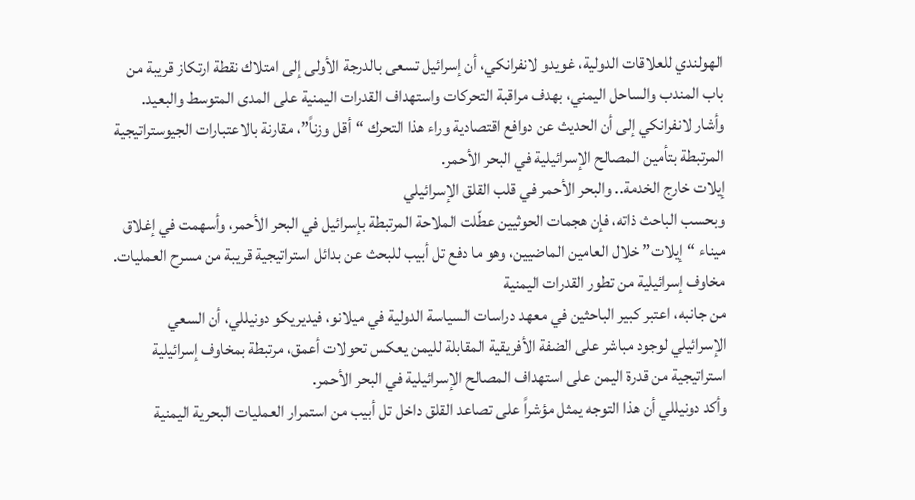الهولندي للعلاقات الدولية، غويدو لانفرانكي، أن إسرائيل تسعى بالدرجة الأولى إلى امتلاك نقطة ارتكاز قريبة من باب المندب والساحل اليمني، بهدف مراقبة التحركات واستهداف القدرات اليمنية على المدى المتوسط والبعيد.
وأشار لانفرانكي إلى أن الحديث عن دوافع اقتصادية وراء هذا التحرك “أقل وزناً”، مقارنة بالاعتبارات الجيوستراتيجية المرتبطة بتأمين المصالح الإسرائيلية في البحر الأحمر.
إيلات خارج الخدمة.. والبحر الأحمر في قلب القلق الإسرائيلي
وبحسب الباحث ذاته، فإن هجمات الحوثيين عطّلت الملاحة المرتبطة بإسرائيل في البحر الأحمر، وأسهمت في إغلاق ميناء “إيلات” خلال العامين الماضيين، وهو ما دفع تل أبيب للبحث عن بدائل استراتيجية قريبة من مسرح العمليات.
مخاوف إسرائيلية من تطور القدرات اليمنية
من جانبه، اعتبر كبير الباحثين في معهد دراسات السياسة الدولية في ميلانو، فيديريكو دونيللي، أن السعي الإسرائيلي لوجود مباشر على الضفة الأفريقية المقابلة لليمن يعكس تحولات أعمق، مرتبطة بمخاوف إسرائيلية استراتيجية من قدرة اليمن على استهداف المصالح الإسرائيلية في البحر الأحمر.
وأكد دونيللي أن هذا التوجه يمثل مؤشراً على تصاعد القلق داخل تل أبيب من استمرار العمليات البحرية اليمنية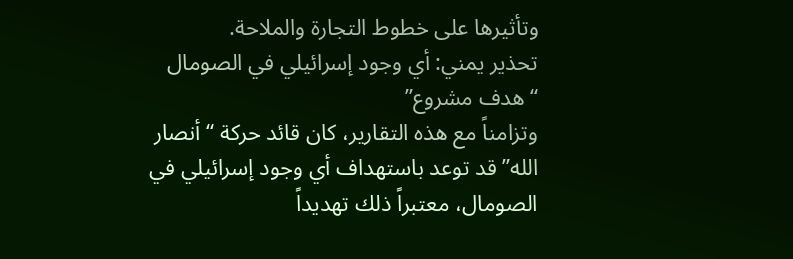وتأثيرها على خطوط التجارة والملاحة.
تحذير يمني: أي وجود إسرائيلي في الصومال “هدف مشروع”
وتزامناً مع هذه التقارير، كان قائد حركة “أنصار الله” قد توعد باستهداف أي وجود إسرائيلي في الصومال، معتبراً ذلك تهديداً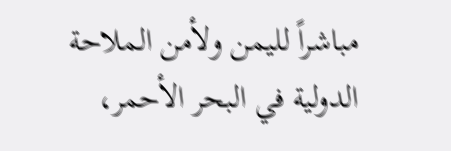مباشراً لليمن ولأمن الملاحة الدولية في البحر الأحمر،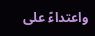واعتداءً على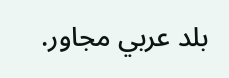بلد عربي مجاور.